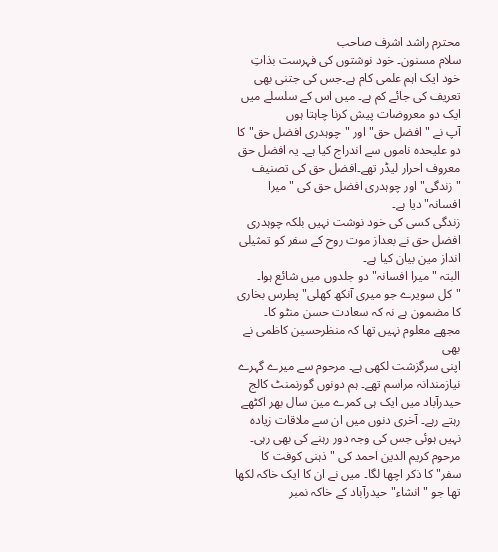محترم راشد اشرف صاحب
سلام مسنون۔ خود نوشتوں کی فہرست بذاتِ خود ایک اہم علمی کام ہے۔جس کی جتنی بھی تعریف کی جائے کم ہے۔ میں اس کے سلسلے میں ایک دو معروضات پیش کرنا چاہتا ہوں
آپ نے "افضل حق" اور "چوہدری افضل حق" کا دو علیحدہ ناموں سے اندراج کیا ہے۔ یہ افضل حق معروف احرار لیڈر تھے۔افضل حق کی تصنیف
"زندگی" اور چوہدری افضل حق کی "میرا افسانہ" دیا ہے۔
زندگی کسی کی خود نوشت نہیں بلکہ چوہدری افضل حق نے بعداز موت روح کے سفر کو تمثیلی انداز مین بیان کیا ہے۔
البتہ "میرا افسانہ" دو جلدوں میں شائع ہوا۔
"کل سویرے جو میری آنکھ کھلی" پطرس بخاری کا مضمون ہے نہ کہ سعادت حسن منٹو کا۔
مجھے معلوم نہیں تھا کہ منظرحسین کاظمی نے بھی
اپنی سرگزشت لکھی ہے۔ مرحوم سے میرے گہرے نیازمندانہ مراسم تھے۔ ہم دونوں گورنمنٹ کالج حیدرآباد میں ایک ہی کمرے مین سال بھر اکٹھے رہتے رہے۔ آخری دنوں میں ان سے ملاقات زیادہ نہیں ہوئی جس کی وجہ دور رہنے کی بھی رہی۔
مرحوم کریم الدین احمد کی "ذہنی کوفت کا سفر" کا ذکر اچھا لگا۔ میں نے ان کا ایک خاکہ لکھا تھا جو "انشاء" حیدرآباد کے خاکہ نمبر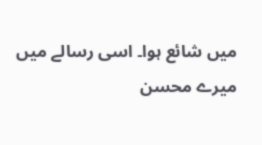میں شائع ہوا۔ اسی رسالے میں میرے محسن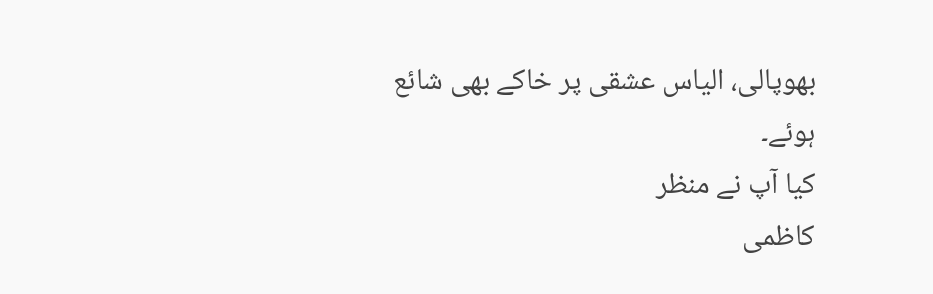بھوپالی، الیاس عشقی پر خاکے بھی شائع ہوئے۔
کیا آپ نے منظر
کاظمی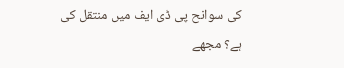کی سوانح پی ڈی ایف میں منتقل کی ہے؟ مجھے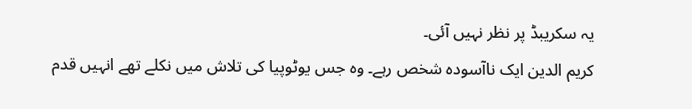یہ سکریبڈ پر نظر نہیں آئی۔
کریم الدین ایک ناآسودہ شخص رہے۔ وہ جس یوٹوپیا کی تلاش میں نکلے تھے انہیں قدم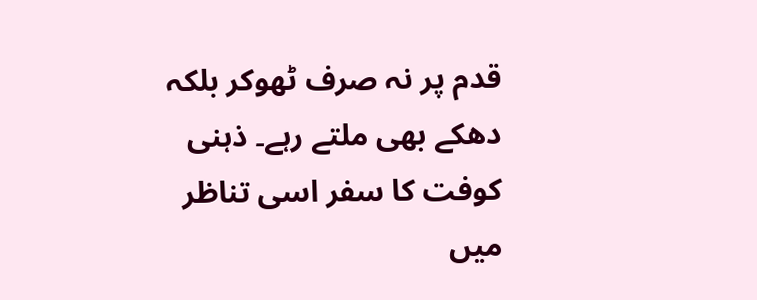قدم پر نہ صرف ٹھوکر بلکہ دھکے بھی ملتے رہے۔ ذہنی کوفت کا سفر اسی تناظر میں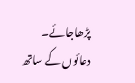پڑھاجائے۔
دعائوں کے ساتھ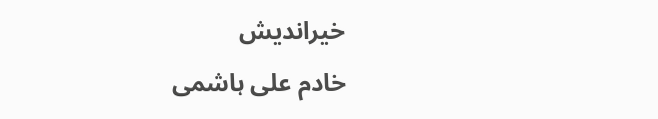خیراندیش
خادم علی ہاشمی